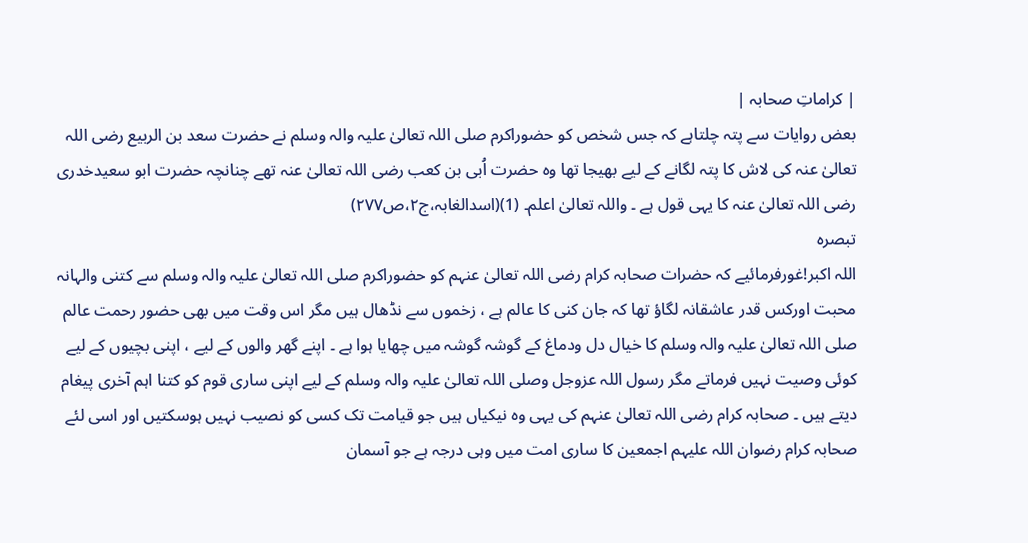| کراماتِ صحابہ |
بعض روایات سے پتہ چلتاہے کہ جس شخص کو حضوراکرم صلی اللہ تعالیٰ علیہ والہ وسلم نے حضرت سعد بن الربیع رضی اللہ تعالیٰ عنہ کی لاش کا پتہ لگانے کے لیے بھیجا تھا وہ حضرت اُبی بن کعب رضی اللہ تعالیٰ عنہ تھے چنانچہ حضرت ابو سعیدخدری رضی اللہ تعالیٰ عنہ کا یہی قول ہے ۔ واللہ تعالیٰ اعلم۔ (1)(اسدالغابہ،ج۲،ص۲۷۷)
تبصرہ
اللہ اکبر!غورفرمائيے کہ حضرات صحابہ کرام رضی اللہ تعالیٰ عنہم کو حضوراکرم صلی اللہ تعالیٰ علیہ والہ وسلم سے کتنی والہانہ محبت اورکس قدر عاشقانہ لگاؤ تھا کہ جان کنی کا عالم ہے ، زخموں سے نڈھال ہیں مگر اس وقت میں بھی حضور رحمت عالم صلی اللہ تعالیٰ علیہ والہ وسلم کا خیال دل ودماغ کے گوشہ گوشہ میں چھایا ہوا ہے ۔ اپنے گھر والوں کے لیے ، اپنی بچیوں کے لیے کوئی وصیت نہیں فرماتے مگر رسول اللہ عزوجل وصلی اللہ تعالیٰ علیہ والہ وسلم کے لیے اپنی ساری قوم کو کتنا اہم آخری پیغام دیتے ہیں ۔ صحابہ کرام رضی اللہ تعالیٰ عنہم کی یہی وہ نیکیاں ہیں جو قیامت تک کسی کو نصیب نہیں ہوسکتیں اور اسی لئے صحابہ کرام رضوان اللہ علیہم اجمعین کا ساری امت میں وہی درجہ ہے جو آسمان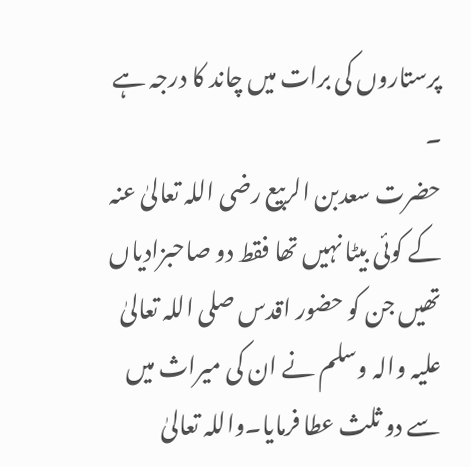پرستاروں کی برات میں چاند کا درجہ ہے ۔
حضرت سعدبن الربیع رضی اللہ تعالیٰ عنہ کے کوئی بیٹا نہیں تھا فقط دو صاحبزادیاں تھیں جن کو حضور اقدس صلی اللہ تعالیٰ علیہ والہ وسلم نے ان کی میراث میں سے دو ثلث عطا فرمایا۔واللہ تعالیٰ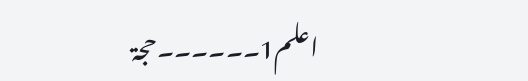اعلم1۔۔۔۔۔۔حجۃ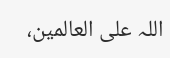اللہ علی العالمین،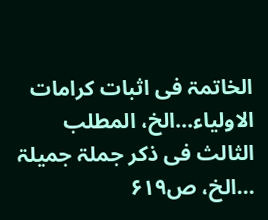الخاتمۃ فی اثبات کرامات الاولیاء...الخ، المطلب الثالث فی ذکر جملۃ جمیلۃ ...الخ، ص۶۱۹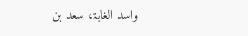واسد الغابۃ، سعد بن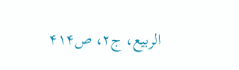الربیع، ج۲، ص۴۱۴